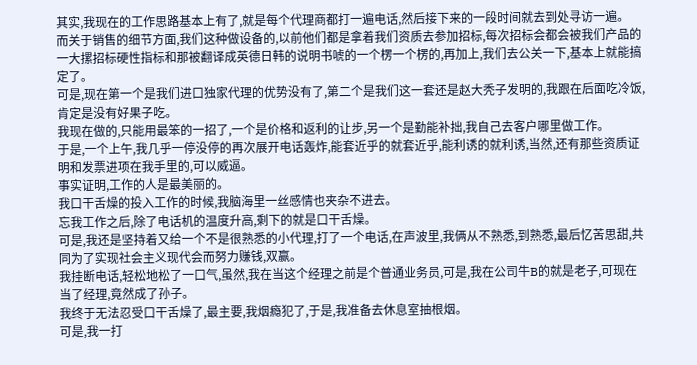其实,我现在的工作思路基本上有了,就是每个代理商都打一遍电话,然后接下来的一段时间就去到处寻访一遍。
而关于销售的细节方面,我们这种做设备的,以前他们都是拿着我们资质去参加招标,每次招标会都会被我们产品的一大摞招标硬性指标和那被翻译成英德日韩的说明书唬的一个楞一个楞的,再加上,我们去公关一下,基本上就能搞定了。
可是,现在第一个是我们进口独家代理的优势没有了,第二个是我们这一套还是赵大秃子发明的,我跟在后面吃冷饭,肯定是没有好果子吃。
我现在做的,只能用最笨的一招了,一个是价格和返利的让步,另一个是勤能补拙,我自己去客户哪里做工作。
于是,一个上午,我几乎一停没停的再次展开电话轰炸,能套近乎的就套近乎,能利诱的就利诱,当然,还有那些资质证明和发票进项在我手里的,可以威逼。
事实证明,工作的人是最美丽的。
我口干舌燥的投入工作的时候,我脑海里一丝感情也夹杂不进去。
忘我工作之后,除了电话机的温度升高,剩下的就是口干舌燥。
可是,我还是坚持着又给一个不是很熟悉的小代理,打了一个电话,在声波里,我俩从不熟悉,到熟悉,最后忆苦思甜,共同为了实现社会主义现代会而努力赚钱,双赢。
我挂断电话,轻松地松了一口气,虽然,我在当这个经理之前是个普通业务员,可是,我在公司牛B的就是老子,可现在当了经理,竟然成了孙子。
我终于无法忍受口干舌燥了,最主要,我烟瘾犯了,于是,我准备去休息室抽根烟。
可是,我一打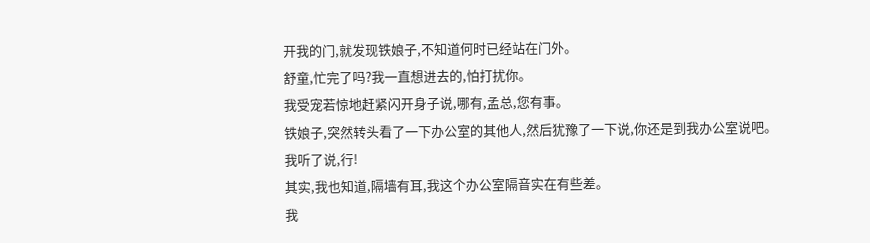开我的门,就发现铁娘子,不知道何时已经站在门外。
舒童,忙完了吗?我一直想进去的,怕打扰你。
我受宠若惊地赶紧闪开身子说,哪有,孟总,您有事。
铁娘子,突然转头看了一下办公室的其他人,然后犹豫了一下说,你还是到我办公室说吧。
我听了说,行!
其实,我也知道,隔墙有耳,我这个办公室隔音实在有些差。
我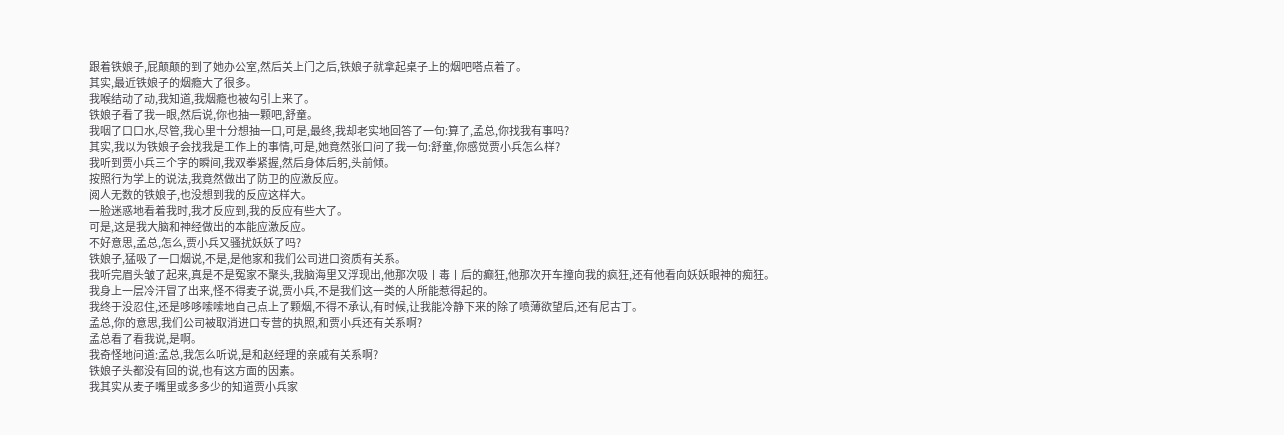跟着铁娘子,屁颠颠的到了她办公室,然后关上门之后,铁娘子就拿起桌子上的烟吧嗒点着了。
其实,最近铁娘子的烟瘾大了很多。
我喉结动了动,我知道,我烟瘾也被勾引上来了。
铁娘子看了我一眼,然后说,你也抽一颗吧,舒童。
我咽了口口水,尽管,我心里十分想抽一口,可是,最终,我却老实地回答了一句:算了,孟总,你找我有事吗?
其实,我以为铁娘子会找我是工作上的事情,可是,她竟然张口问了我一句:舒童,你感觉贾小兵怎么样?
我听到贾小兵三个字的瞬间,我双拳紧握,然后身体后躬,头前倾。
按照行为学上的说法,我竟然做出了防卫的应激反应。
阅人无数的铁娘子,也没想到我的反应这样大。
一脸迷惑地看着我时,我才反应到,我的反应有些大了。
可是,这是我大脑和神经做出的本能应激反应。
不好意思,孟总,怎么,贾小兵又骚扰妖妖了吗?
铁娘子,猛吸了一口烟说,不是,是他家和我们公司进口资质有关系。
我听完眉头皱了起来,真是不是冤家不聚头,我脑海里又浮现出,他那次吸丨毒丨后的癫狂,他那次开车撞向我的疯狂,还有他看向妖妖眼神的痴狂。
我身上一层冷汗冒了出来,怪不得麦子说,贾小兵,不是我们这一类的人所能惹得起的。
我终于没忍住,还是哆哆嗦嗦地自己点上了颗烟,不得不承认,有时候,让我能冷静下来的除了喷薄欲望后,还有尼古丁。
孟总,你的意思,我们公司被取消进口专营的执照,和贾小兵还有关系啊?
孟总看了看我说,是啊。
我奇怪地问道:孟总,我怎么听说,是和赵经理的亲戚有关系啊?
铁娘子头都没有回的说,也有这方面的因素。
我其实从麦子嘴里或多多少的知道贾小兵家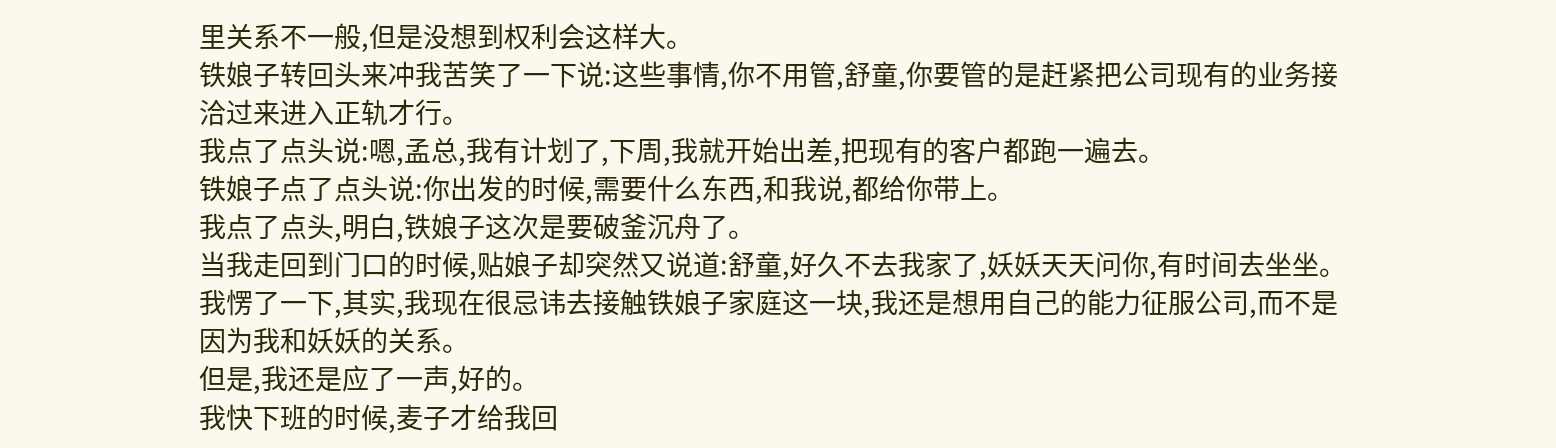里关系不一般,但是没想到权利会这样大。
铁娘子转回头来冲我苦笑了一下说:这些事情,你不用管,舒童,你要管的是赶紧把公司现有的业务接洽过来进入正轨才行。
我点了点头说:嗯,孟总,我有计划了,下周,我就开始出差,把现有的客户都跑一遍去。
铁娘子点了点头说:你出发的时候,需要什么东西,和我说,都给你带上。
我点了点头,明白,铁娘子这次是要破釜沉舟了。
当我走回到门口的时候,贴娘子却突然又说道:舒童,好久不去我家了,妖妖天天问你,有时间去坐坐。
我愣了一下,其实,我现在很忌讳去接触铁娘子家庭这一块,我还是想用自己的能力征服公司,而不是因为我和妖妖的关系。
但是,我还是应了一声,好的。
我快下班的时候,麦子才给我回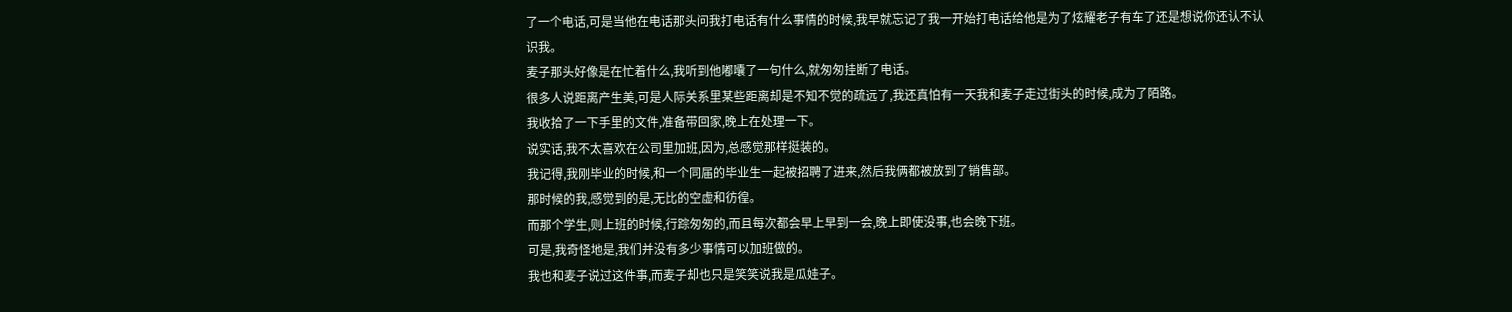了一个电话,可是当他在电话那头问我打电话有什么事情的时候,我早就忘记了我一开始打电话给他是为了炫耀老子有车了还是想说你还认不认识我。
麦子那头好像是在忙着什么,我听到他嘟囔了一句什么,就匆匆挂断了电话。
很多人说距离产生美,可是人际关系里某些距离却是不知不觉的疏远了,我还真怕有一天我和麦子走过街头的时候,成为了陌路。
我收拾了一下手里的文件,准备带回家,晚上在处理一下。
说实话,我不太喜欢在公司里加班,因为,总感觉那样挺装的。
我记得,我刚毕业的时候,和一个同届的毕业生一起被招聘了进来,然后我俩都被放到了销售部。
那时候的我,感觉到的是,无比的空虚和彷徨。
而那个学生,则上班的时候,行踪匆匆的,而且每次都会早上早到一会,晚上即使没事,也会晚下班。
可是,我奇怪地是,我们并没有多少事情可以加班做的。
我也和麦子说过这件事,而麦子却也只是笑笑说我是瓜娃子。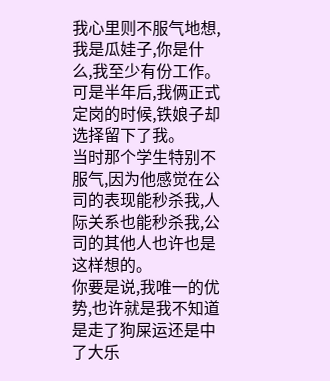我心里则不服气地想,我是瓜娃子,你是什么,我至少有份工作。
可是半年后,我俩正式定岗的时候,铁娘子却选择留下了我。
当时那个学生特别不服气,因为他感觉在公司的表现能秒杀我,人际关系也能秒杀我,公司的其他人也许也是这样想的。
你要是说,我唯一的优势,也许就是我不知道是走了狗屎运还是中了大乐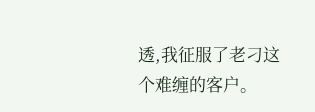透,我征服了老刁这个难缠的客户。